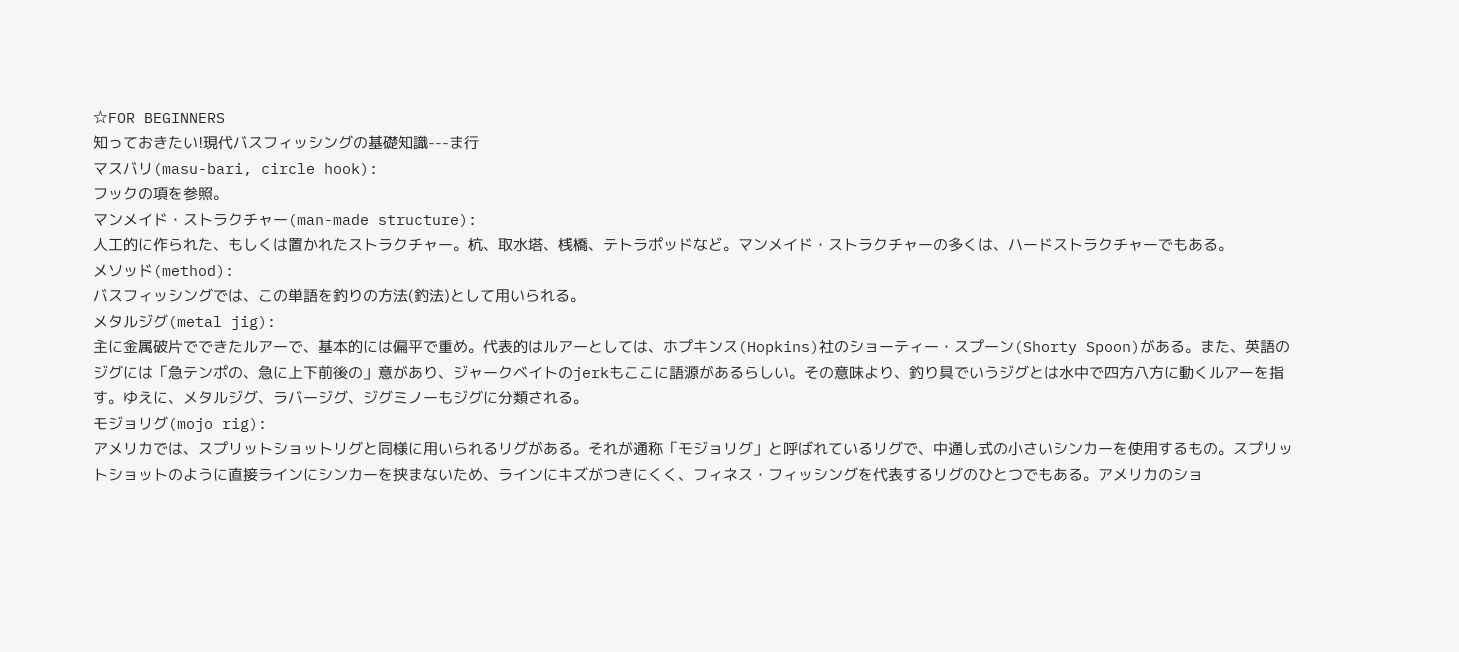☆FOR BEGINNERS
知っておきたい!現代バスフィッシングの基礎知識---ま行
マスバリ(masu-bari, circle hook):
フックの項を参照。
マンメイド・ストラクチャー(man-made structure):
人工的に作られた、もしくは置かれたストラクチャー。杭、取水塔、桟橋、テトラポッドなど。マンメイド・ストラクチャーの多くは、ハードストラクチャーでもある。
メソッド(method):
バスフィッシングでは、この単語を釣りの方法(釣法)として用いられる。
メタルジグ(metal jig):
主に金属破片でできたルアーで、基本的には偏平で重め。代表的はルアーとしては、ホプキンス(Hopkins)社のショーティー・スプーン(Shorty Spoon)がある。また、英語のジグには「急テンポの、急に上下前後の」意があり、ジャークベイトのjerkもここに語源があるらしい。その意味より、釣り具でいうジグとは水中で四方八方に動くルアーを指す。ゆえに、メタルジグ、ラバージグ、ジグミノーもジグに分類される。
モジョリグ(mojo rig):
アメリカでは、スプリットショットリグと同様に用いられるリグがある。それが通称「モジョリグ」と呼ばれているリグで、中通し式の小さいシンカーを使用するもの。スプリットショットのように直接ラインにシンカーを挟まないため、ラインにキズがつきにくく、フィネス・フィッシングを代表するリグのひとつでもある。アメリカのショ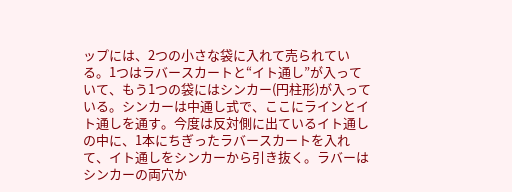ップには、2つの小さな袋に入れて売られている。1つはラバースカートと“イト通し”が入っていて、もう1つの袋にはシンカー(円柱形)が入っている。シンカーは中通し式で、ここにラインとイト通しを通す。今度は反対側に出ているイト通しの中に、1本にちぎったラバースカートを入れて、イト通しをシンカーから引き抜く。ラバーはシンカーの両穴か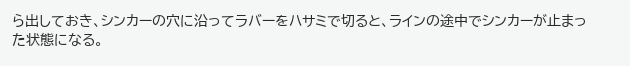ら出しておき、シンカーの穴に沿ってラバーをハサミで切ると、ラインの途中でシンカーが止まった状態になる。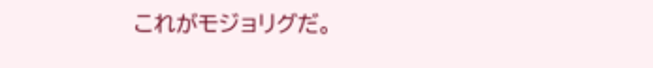これがモジョリグだ。